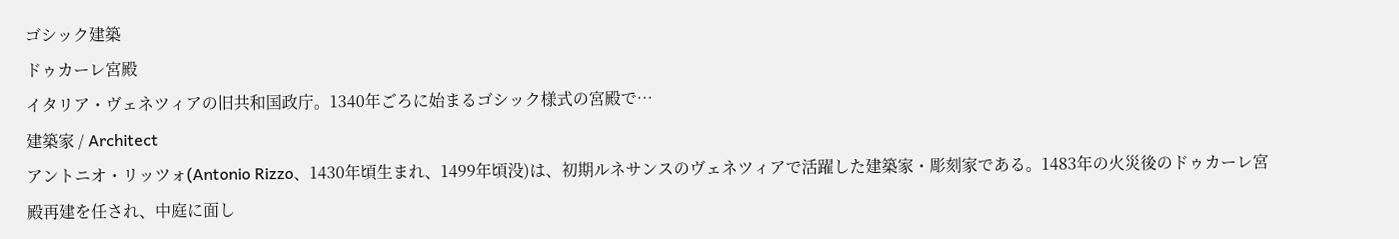ゴシック建築
ドゥカーレ宮殿
イタリア・ヴェネツィアの旧共和国政庁。1340年ごろに始まるゴシック様式の宮殿で…
建築家 / Architect
アントニオ・リッツォ(Antonio Rizzo、1430年頃生まれ、1499年頃没)は、初期ルネサンスのヴェネツィアで活躍した建築家・彫刻家である。1483年の火災後のドゥカーレ宮殿再建を任され、中庭に面し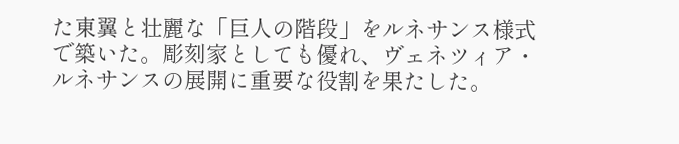た東翼と壮麗な「巨人の階段」をルネサンス様式で築いた。彫刻家としても優れ、ヴェネツィア・ルネサンスの展開に重要な役割を果たした。